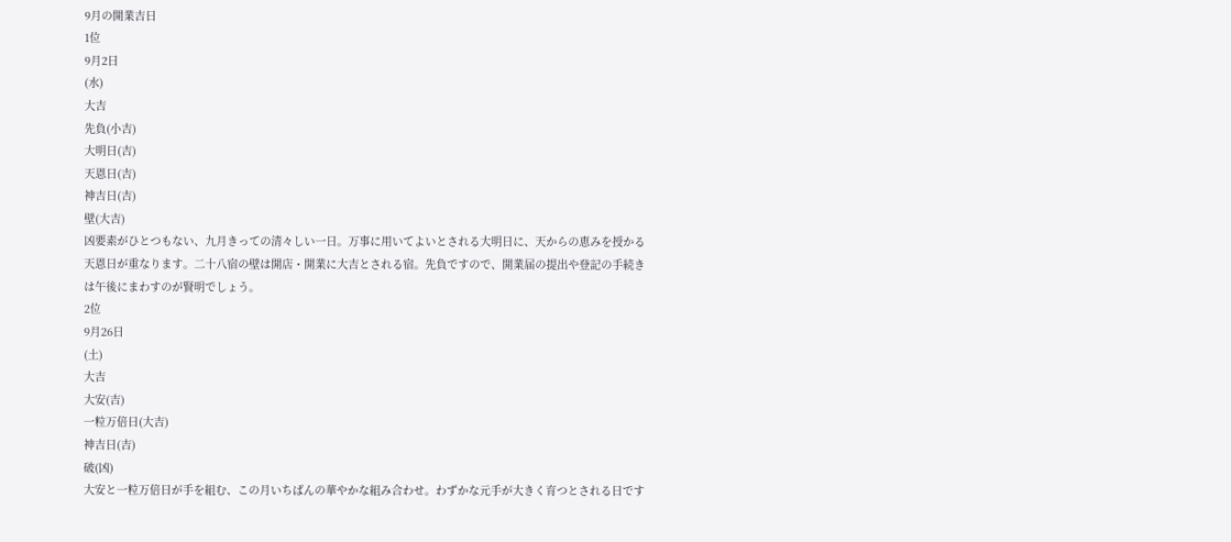9月の開業吉日
1位
9月2日
(水)
大吉
先負(小吉)
大明日(吉)
天恩日(吉)
神吉日(吉)
壁(大吉)
凶要素がひとつもない、九月きっての清々しい一日。万事に用いてよいとされる大明日に、天からの恵みを授かる天恩日が重なります。二十八宿の壁は開店・開業に大吉とされる宿。先負ですので、開業届の提出や登記の手続きは午後にまわすのが賢明でしょう。
2位
9月26日
(土)
大吉
大安(吉)
一粒万倍日(大吉)
神吉日(吉)
破(凶)
大安と一粒万倍日が手を組む、この月いちばんの華やかな組み合わせ。わずかな元手が大きく育つとされる日です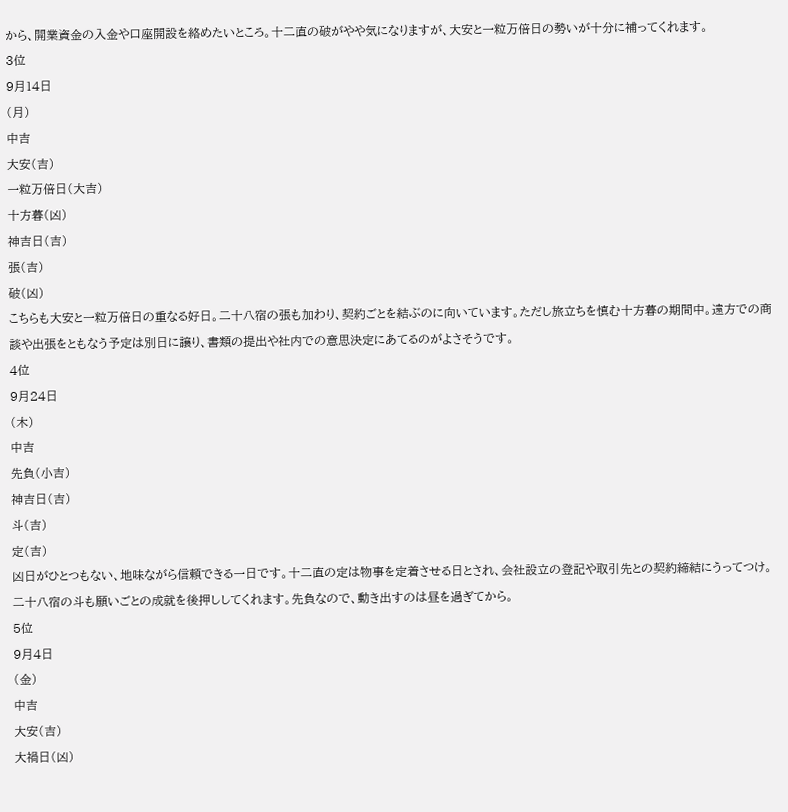から、開業資金の入金や口座開設を絡めたいところ。十二直の破がやや気になりますが、大安と一粒万倍日の勢いが十分に補ってくれます。
3位
9月14日
(月)
中吉
大安(吉)
一粒万倍日(大吉)
十方暮(凶)
神吉日(吉)
張(吉)
破(凶)
こちらも大安と一粒万倍日の重なる好日。二十八宿の張も加わり、契約ごとを結ぶのに向いています。ただし旅立ちを慎む十方暮の期間中。遠方での商談や出張をともなう予定は別日に譲り、書類の提出や社内での意思決定にあてるのがよさそうです。
4位
9月24日
(木)
中吉
先負(小吉)
神吉日(吉)
斗(吉)
定(吉)
凶日がひとつもない、地味ながら信頼できる一日です。十二直の定は物事を定着させる日とされ、会社設立の登記や取引先との契約締結にうってつけ。二十八宿の斗も願いごとの成就を後押ししてくれます。先負なので、動き出すのは昼を過ぎてから。
5位
9月4日
(金)
中吉
大安(吉)
大禍日(凶)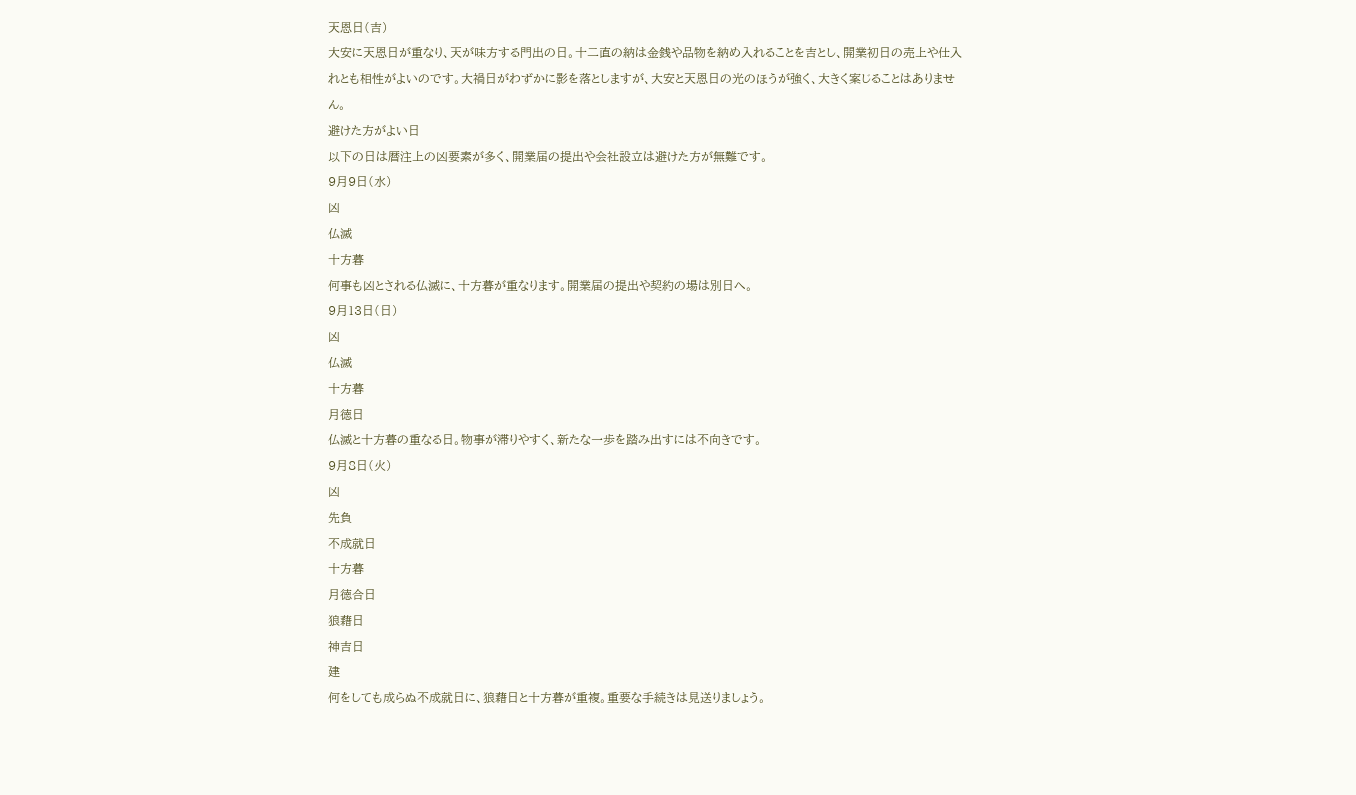天恩日(吉)
大安に天恩日が重なり、天が味方する門出の日。十二直の納は金銭や品物を納め入れることを吉とし、開業初日の売上や仕入れとも相性がよいのです。大禍日がわずかに影を落としますが、大安と天恩日の光のほうが強く、大きく案じることはありません。
避けた方がよい日
以下の日は暦注上の凶要素が多く、開業届の提出や会社設立は避けた方が無難です。
9月9日(水)
凶
仏滅
十方暮
何事も凶とされる仏滅に、十方暮が重なります。開業届の提出や契約の場は別日へ。
9月13日(日)
凶
仏滅
十方暮
月徳日
仏滅と十方暮の重なる日。物事が滞りやすく、新たな一歩を踏み出すには不向きです。
9月8日(火)
凶
先負
不成就日
十方暮
月徳合日
狼藉日
神吉日
建
何をしても成らぬ不成就日に、狼藉日と十方暮が重複。重要な手続きは見送りましょう。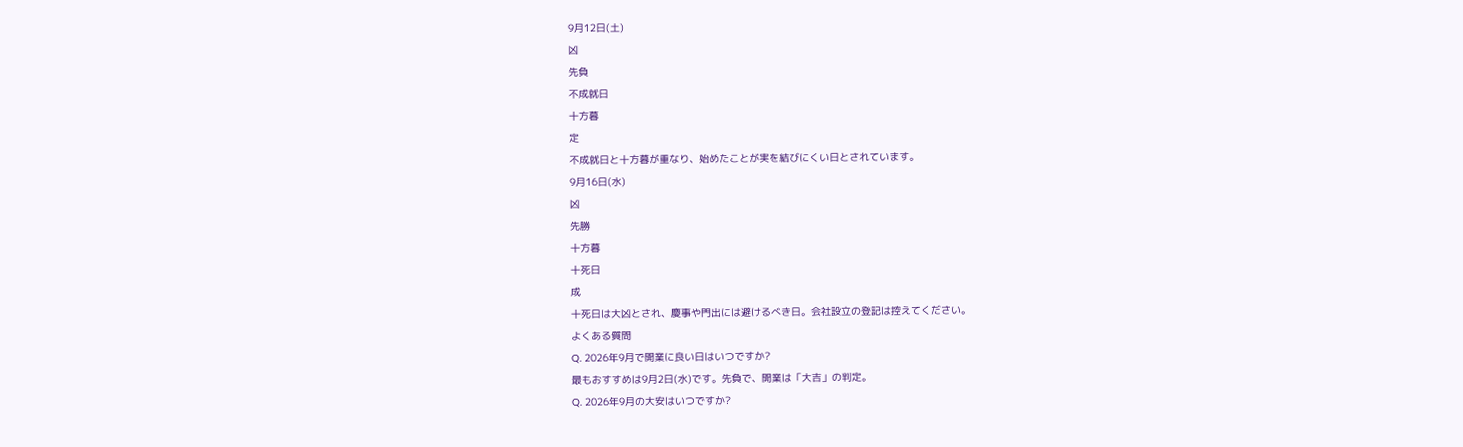9月12日(土)
凶
先負
不成就日
十方暮
定
不成就日と十方暮が重なり、始めたことが実を結びにくい日とされています。
9月16日(水)
凶
先勝
十方暮
十死日
成
十死日は大凶とされ、慶事や門出には避けるべき日。会社設立の登記は控えてください。
よくある質問
Q. 2026年9月で開業に良い日はいつですか?
最もおすすめは9月2日(水)です。先負で、開業は「大吉」の判定。
Q. 2026年9月の大安はいつですか?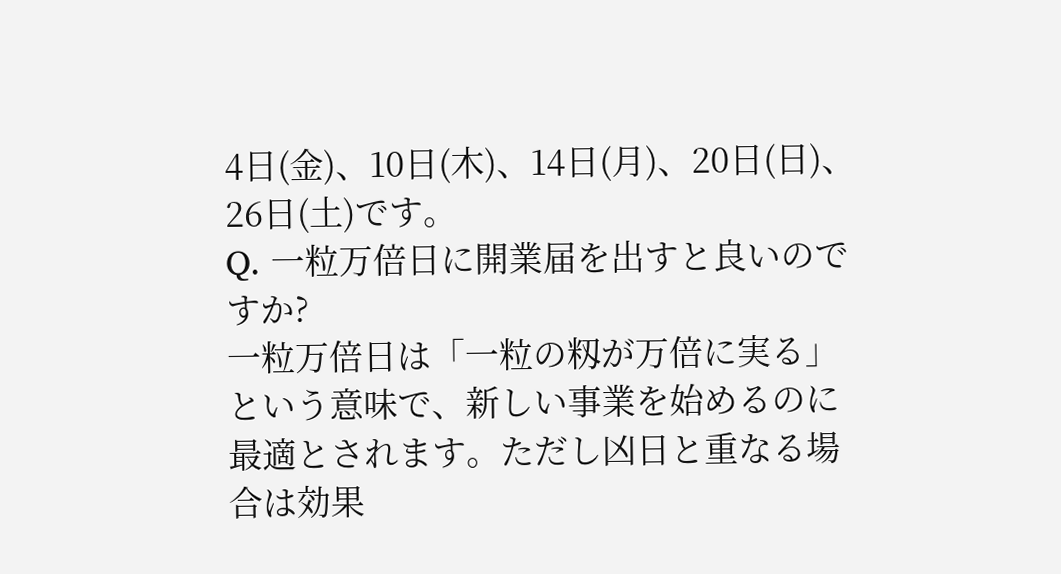4日(金)、10日(木)、14日(月)、20日(日)、26日(土)です。
Q. 一粒万倍日に開業届を出すと良いのですか?
一粒万倍日は「一粒の籾が万倍に実る」という意味で、新しい事業を始めるのに最適とされます。ただし凶日と重なる場合は効果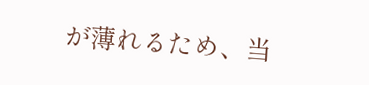が薄れるため、当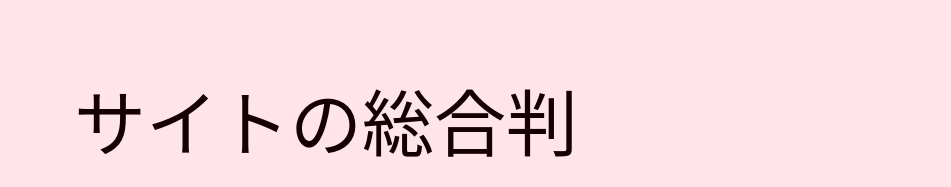サイトの総合判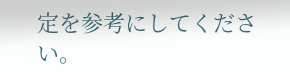定を参考にしてください。